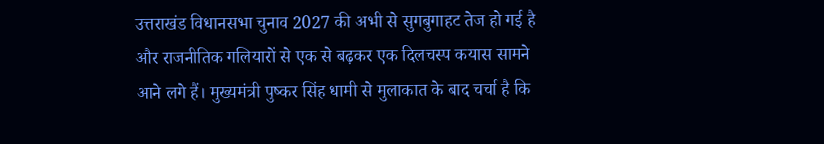उत्तराखंड विधानसभा चुनाव 2027 की अभी से सुगबुगाहट तेज हो गई है और राजनीतिक गलियारों से एक से बढ़कर एक दिलचस्प कयास सामने आने लगे हैं। मुख्यमंत्री पुष्कर सिंह धामी से मुलाकात के बाद चर्चा है कि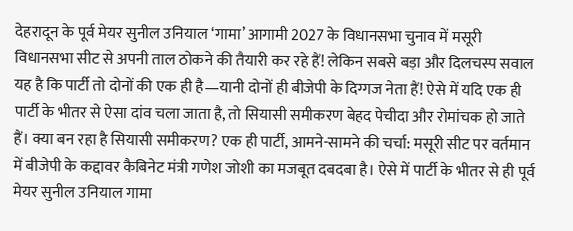देहरादून के पूर्व मेयर सुनील उनियाल ‘गामा’ आगामी 2027 के विधानसभा चुनाव में मसूरी विधानसभा सीट से अपनी ताल ठोकने की तैयारी कर रहे हैं! लेकिन सबसे बड़ा और दिलचस्प सवाल यह है कि पार्टी तो दोनों की एक ही है—यानी दोनों ही बीजेपी के दिग्गज नेता हैं! ऐसे में यदि एक ही पार्टी के भीतर से ऐसा दांव चला जाता है, तो सियासी समीकरण बेहद पेचीदा और रोमांचक हो जाते हैं। क्या बन रहा है सियासी समीकरण? एक ही पार्टी, आमने-सामने की चर्चा: मसूरी सीट पर वर्तमान में बीजेपी के कद्दावर कैबिनेट मंत्री गणेश जोशी का मजबूत दबदबा है। ऐसे में पार्टी के भीतर से ही पूर्व मेयर सुनील उनियाल गामा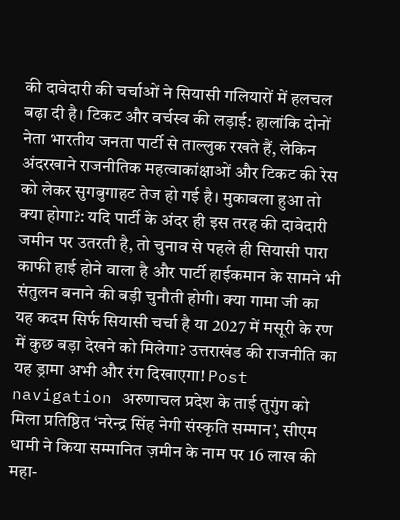की दावेदारी की चर्चाओं ने सियासी गलियारों में हलचल बढ़ा दी है। टिकट और वर्चस्व की लड़ाई: हालांकि दोनों नेता भारतीय जनता पार्टी से ताल्लुक रखते हैं, लेकिन अंदरखाने राजनीतिक महत्वाकांक्षाओं और टिकट की रेस को लेकर सुगबुगाहट तेज हो गई है। मुकाबला हुआ तो क्या होगा?: यदि पार्टी के अंदर ही इस तरह की दावेदारी जमीन पर उतरती है, तो चुनाव से पहले ही सियासी पारा काफी हाई होने वाला है और पार्टी हाईकमान के सामने भी संतुलन बनाने की बड़ी चुनौती होगी। क्या गामा जी का यह कदम सिर्फ सियासी चर्चा है या 2027 में मसूरी के रण में कुछ बड़ा देखने को मिलेगा? उत्तराखंड की राजनीति का यह ड्रामा अभी और रंग दिखाएगा! Post navigation अरुणाचल प्रदेश के ताई तुगुंग को मिला प्रतिष्ठित ‘नरेन्द्र सिंह नेगी संस्कृति सम्मान’, सीएम धामी ने किया सम्मानित ज़मीन के नाम पर 16 लाख की महा-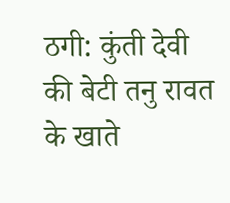ठगी: कुंती देवी की बेटी तनु रावत के खाते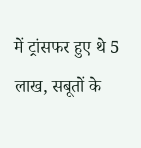में ट्रांसफर हुए थे 5 लाख, सबूतों के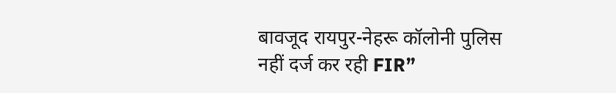बावजूद रायपुर-नेहरू कॉलोनी पुलिस नहीं दर्ज कर रही FIR”